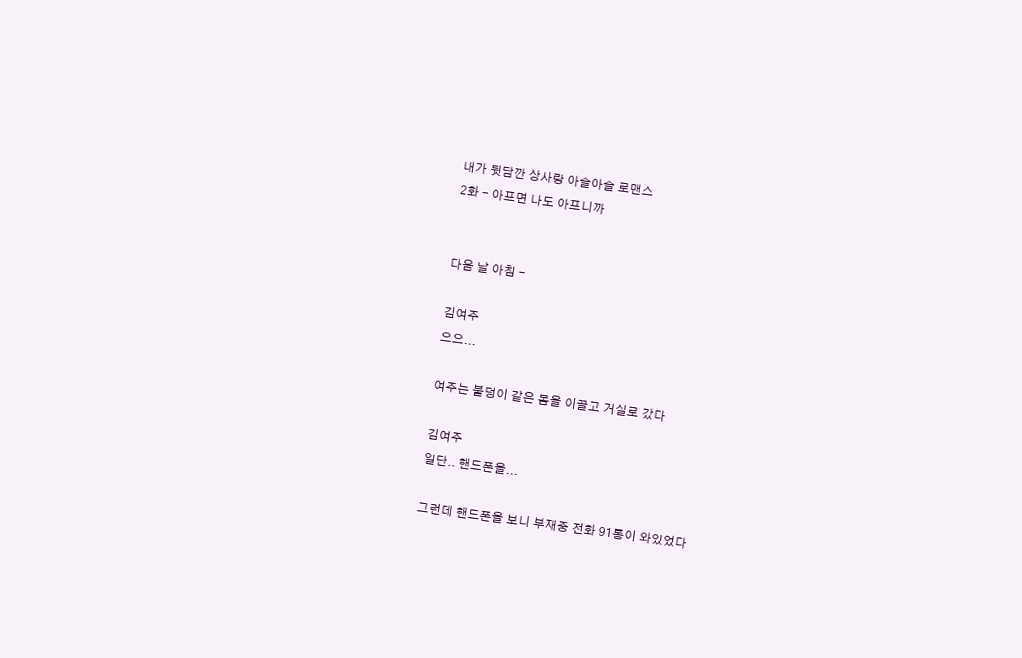내가 뒷담깐 상사랑 아슬아슬 로맨스
2화 - 아프면 나도 아프니까


다음 날 아침 -

김여주
으으...

여주는 불덩이 같은 몸을 이끌고 거실로 갔다

김여주
일단.. 핸드폰을...

그런데 핸드폰을 보니 부재중 전화 91통이 와있었다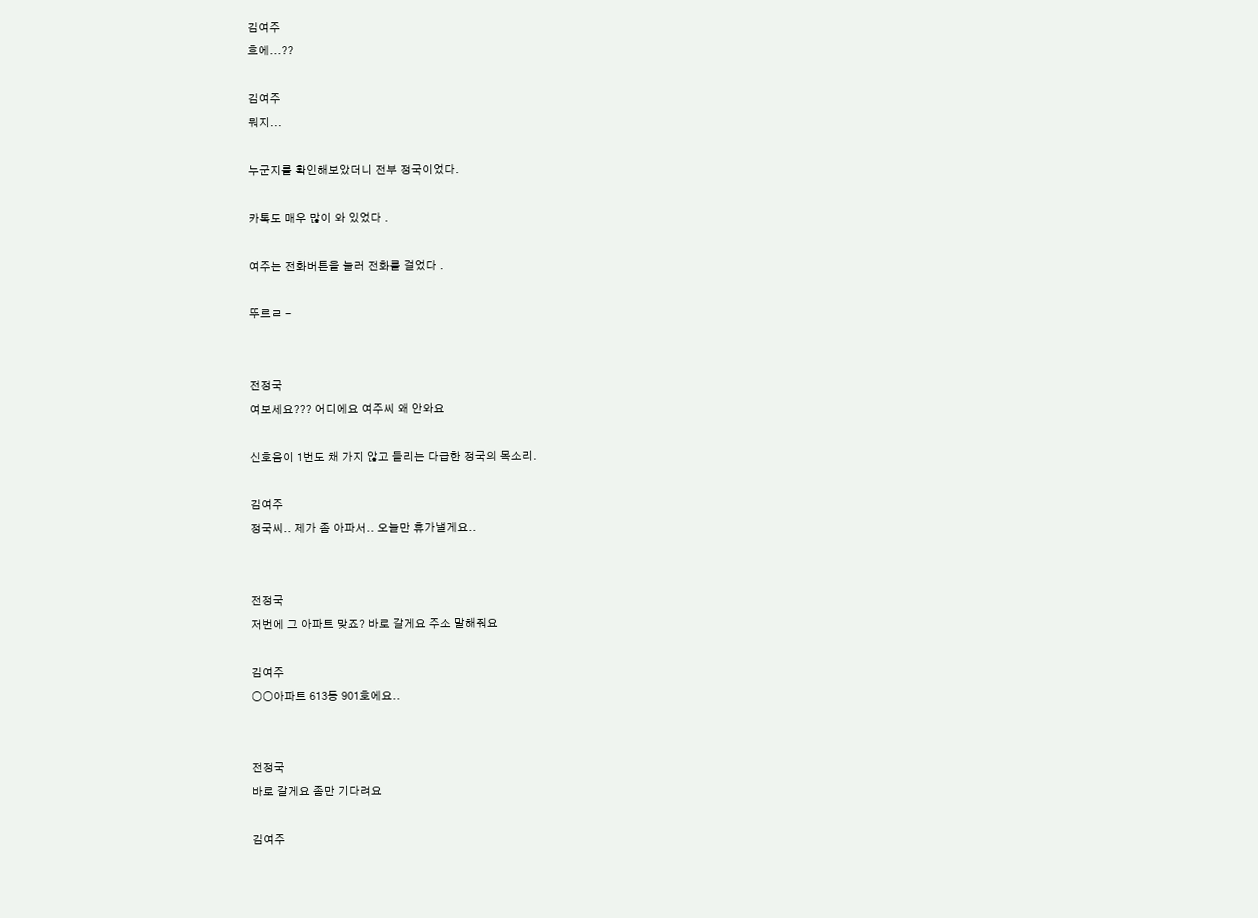김여주
흐에...??

김여주
뭐지...

누군지를 확인해보았더니 전부 정국이었다.

카톡도 매우 많이 와 있었다 .

여주는 전화버튼을 눌러 전화를 걸었다 .

뚜르ㄹ -


전정국
여보세요??? 어디에요 여주씨 왜 안와요

신호음이 1번도 채 가지 않고 들리는 다급한 정국의 목소리.

김여주
정국씨.. 제가 좀 아파서.. 오늘만 휴가낼게요..


전정국
저번에 그 아파트 맞죠? 바로 갈게요 주소 말해줘요

김여주
○○아파트 613동 901호에요..


전정국
바로 갈게요 좀만 기다려요

김여주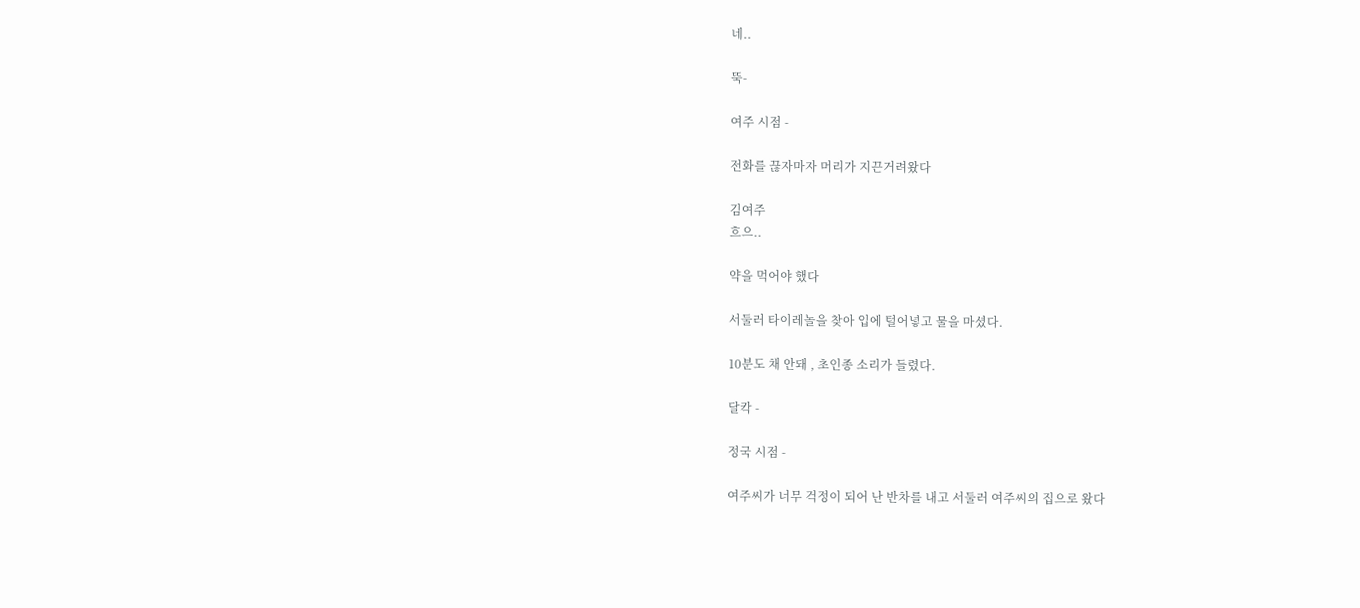네..

뚝-

여주 시점 -

전화를 끊자마자 머리가 지끈거려왔다

김여주
흐으..

약을 먹어야 했다

서둘러 타이레놀을 찾아 입에 털어넣고 물을 마셨다.

10분도 채 안돼 , 초인종 소리가 들렸다.

달칵 -

정국 시점 -

여주씨가 너무 걱정이 되어 난 반차를 내고 서둘러 여주씨의 집으로 왔다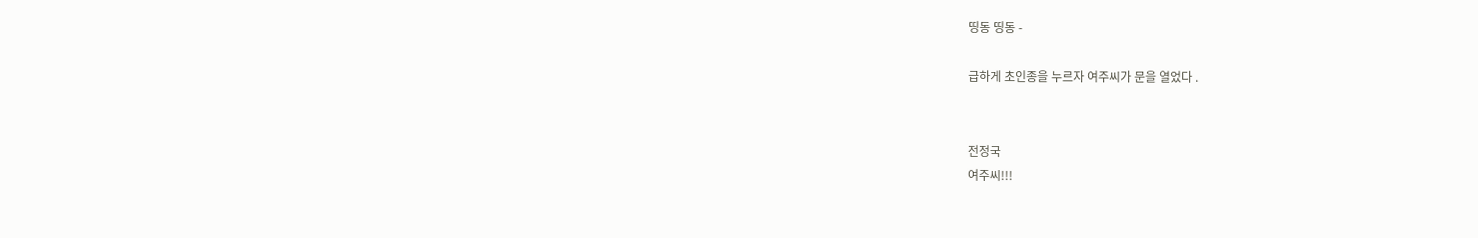띵동 띵동 -

급하게 초인종을 누르자 여주씨가 문을 열었다 .


전정국
여주씨!!!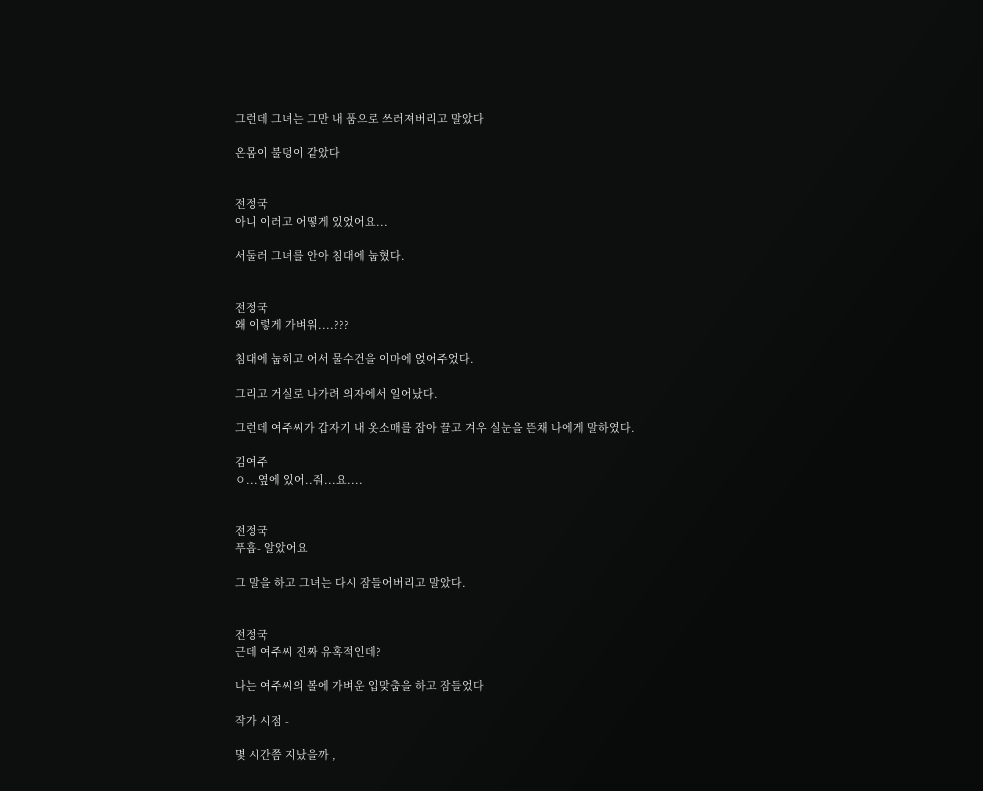그런데 그녀는 그만 내 품으로 쓰러져버리고 말았다

온몸이 불덩이 같았다


전정국
아니 이러고 어떻게 있었어요...

서둘러 그녀를 안아 침대에 눕혔다.


전정국
왜 이렇게 가벼워....???

침대에 눕히고 어서 물수건을 이마에 얹어주었다.

그리고 거실로 나가려 의자에서 일어났다.

그런데 여주씨가 갑자기 내 옷소매를 잡아 끌고 겨우 실눈을 뜬채 나에게 말하였다.

김여주
ㅇ...옆에 있어..줘...요....


전정국
푸흡- 알았어요

그 말을 하고 그녀는 다시 잠들어버리고 말았다.


전정국
근데 여주씨 진짜 유혹적인데?

나는 여주씨의 볼에 가벼운 입맞춤을 하고 잠들었다

작가 시점 -

몇 시간쯤 지났을까 ,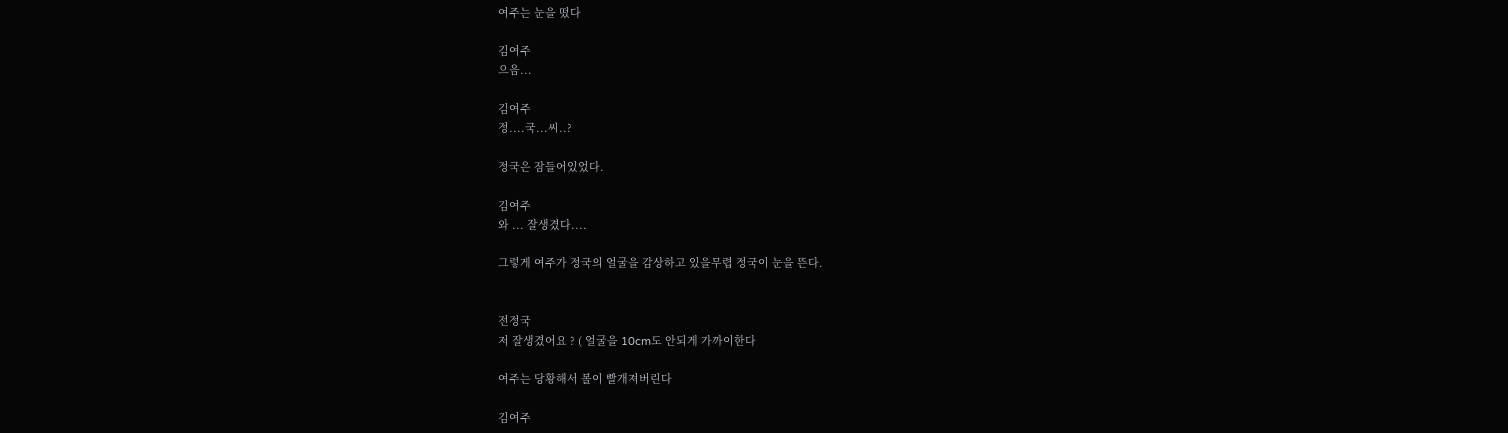여주는 눈을 떴다

김여주
으음...

김여주
정....국...씨..?

정국은 잠들어있었다.

김여주
와 ... 잘생겼다....

그렇게 여주가 정국의 얼굴을 감상하고 있을무렵 정국이 눈을 뜬다.


전정국
저 잘생겼어요 ? ( 얼굴을 10cm도 안되게 가까이한다

여주는 당황해서 볼이 빨개져버린다

김여주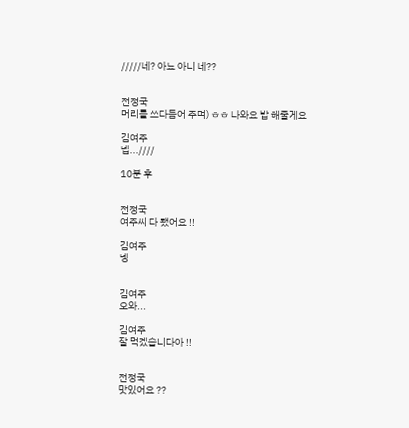/////네? 아뇨 아니 네??


전정국
머리를 쓰다듬어 주며) ㅎㅎ 나와요 밥 해줄게요

김여주
넵...////

10분 후


전정국
여주씨 다 됐어요 !!

김여주
넹


김여주
오와...

김여주
잘 먹겠습니다아 !!


전정국
맛있어요 ??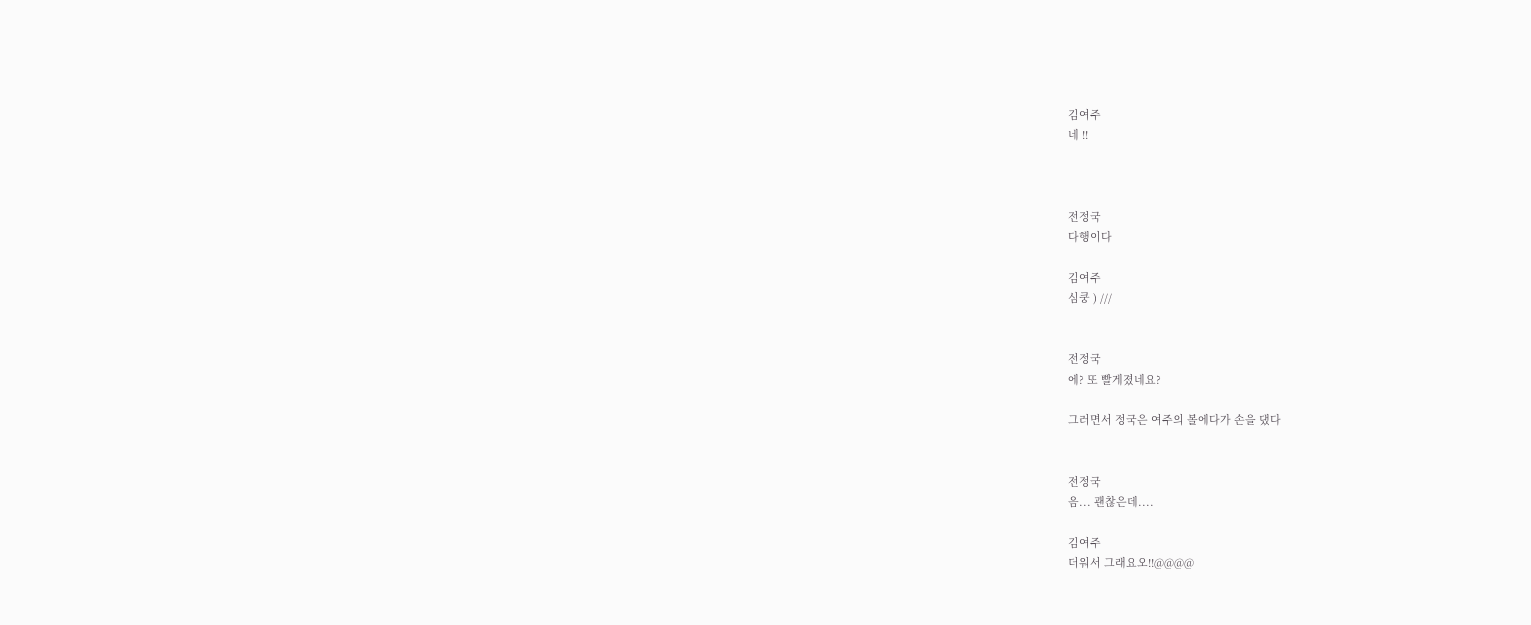김여주
네 !!



전정국
다행이다

김여주
심쿵 ) ///


전정국
에? 또 빨게졌네요?

그러면서 정국은 여주의 볼에다가 손을 댔다


전정국
음... 괜찮은데....

김여주
더워서 그래요오!!@@@@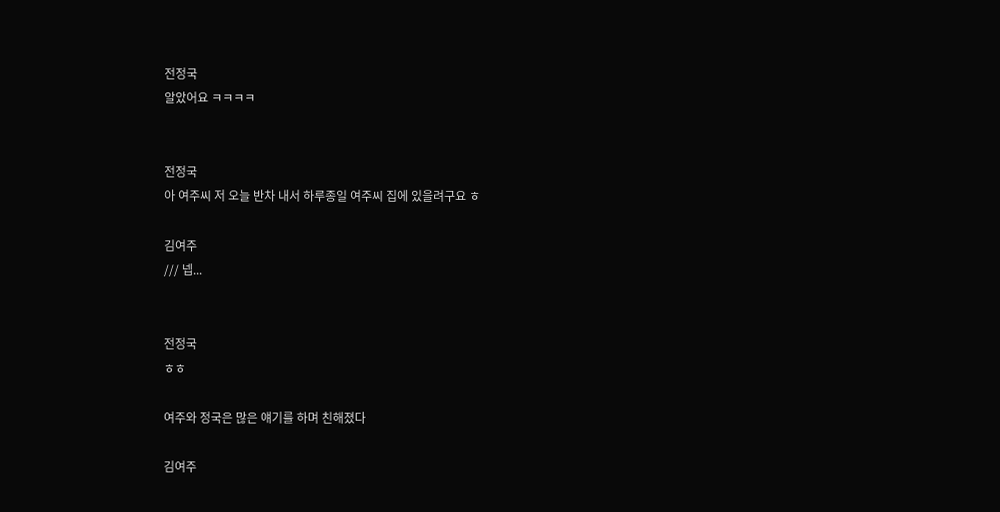전정국
알았어요 ㅋㅋㅋㅋ


전정국
아 여주씨 저 오늘 반차 내서 하루종일 여주씨 집에 있을려구요 ㅎ

김여주
/// 넵...


전정국
ㅎㅎ

여주와 정국은 많은 얘기를 하며 친해졌다

김여주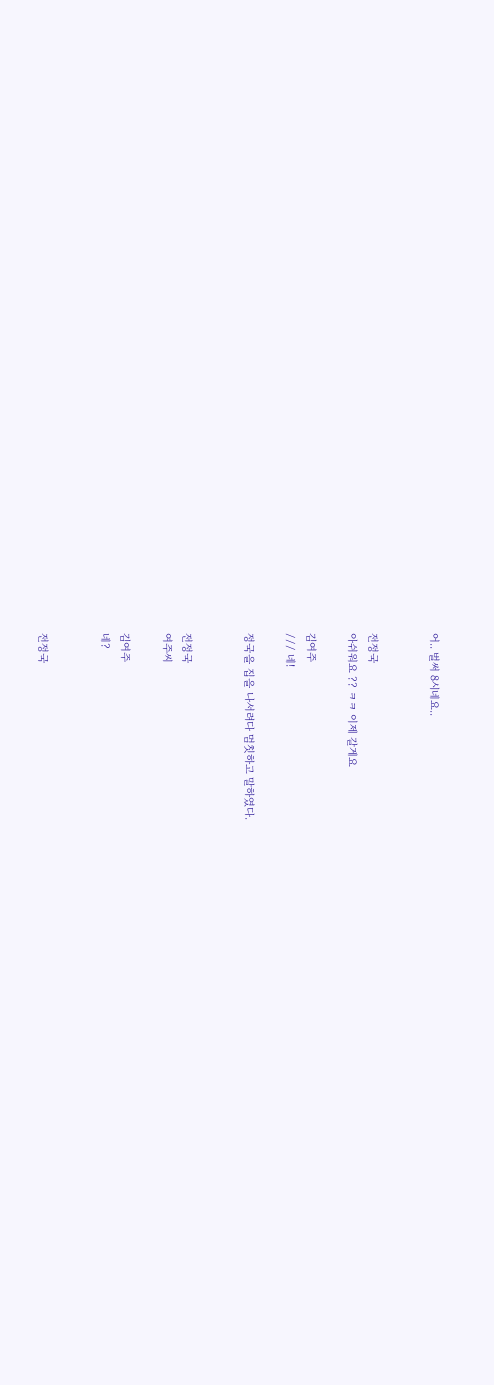어.. 벌써 8시네요..


전정국
아쉬워요 ?? ㅋㅋ 이제 갈게요

김여주
/// 네!

정국을 집을 나서려다 멈칫하고 말하였다.


전정국
여주씨

김여주
네?


전정국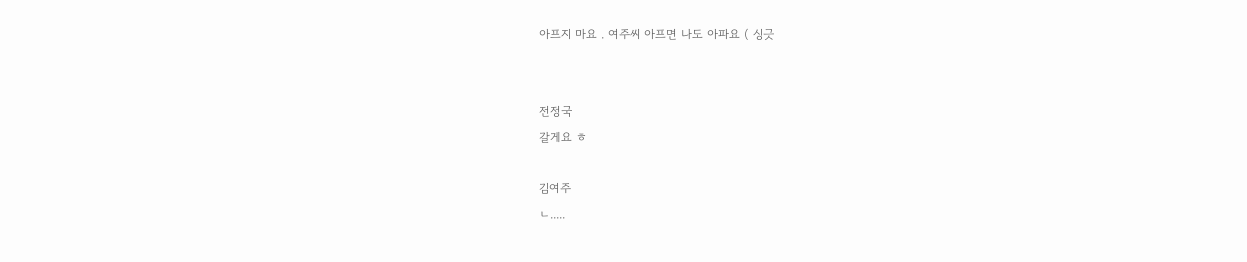아프지 마요 . 여주씨 아프면 나도 아파요 ( 싱긋


전정국
갈게요 ㅎ

김여주
ㄴ.....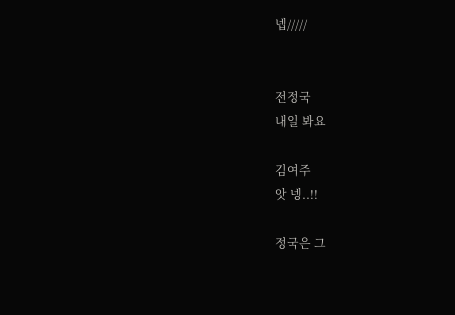넵/////


전정국
내일 봐요

김여주
앗 넹..!!

정국은 그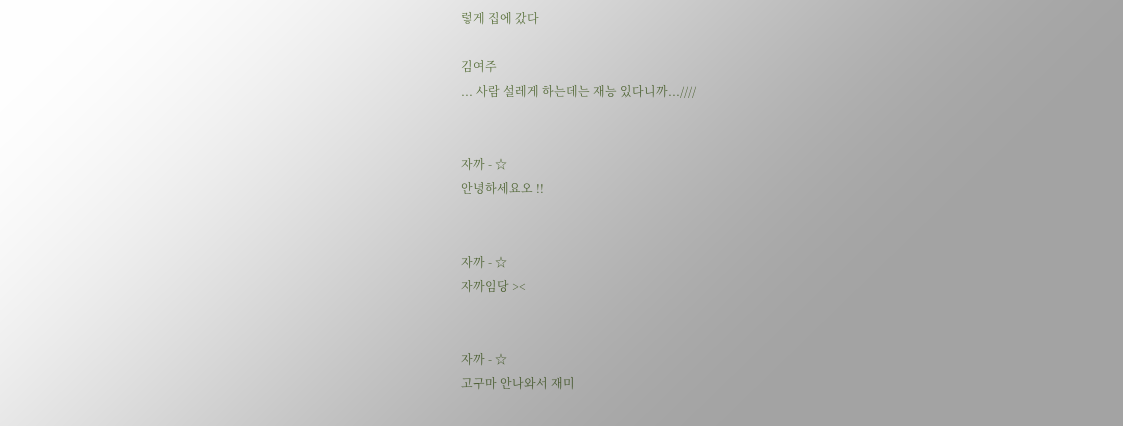렇게 집에 갔다

김여주
... 사람 설레게 하는데는 재능 있다니까...////


자까 - ☆
안녕하세요오 !!


자까 - ☆
자까임당 ><


자까 - ☆
고구마 안나와서 재미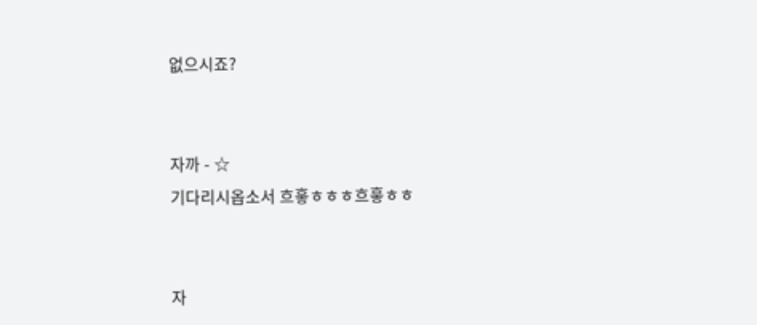없으시죠?


자까 - ☆
기다리시옵소서 흐흫ㅎㅎㅎ흐흫ㅎㅎ


자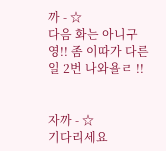까 - ☆
다음 화는 아니구영!! 좀 이따가 다른 일 2번 나와욜ㄹ !!


자까 - ☆
기다리세요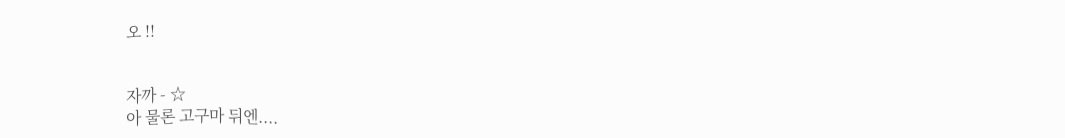오 !!


자까 - ☆
아 물론 고구마 뒤엔....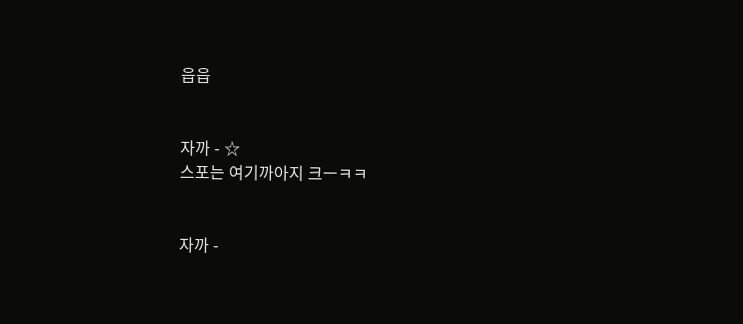읍읍


자까 - ☆
스포는 여기까아지 크ㅡㅋㅋ


자까 -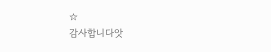☆
감사합니다앗